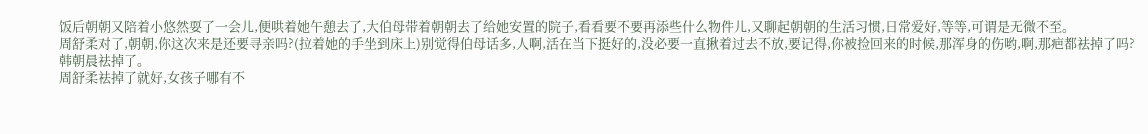饭后朝朝又陪着小悠然耍了一会儿,便哄着她午憩去了,大伯母带着朝朝去了给她安置的院子,看看要不要再添些什么物件儿,又聊起朝朝的生活习惯,日常爱好,等等,可谓是无微不至。
周舒柔对了,朝朝,你这次来是还要寻亲吗?(拉着她的手坐到床上)别觉得伯母话多,人啊,活在当下挺好的,没必要一直揪着过去不放,要记得,你被捡回来的时候,那浑身的伤哟,啊,那疤都祛掉了吗?
韩朝晨祛掉了。
周舒柔祛掉了就好,女孩子哪有不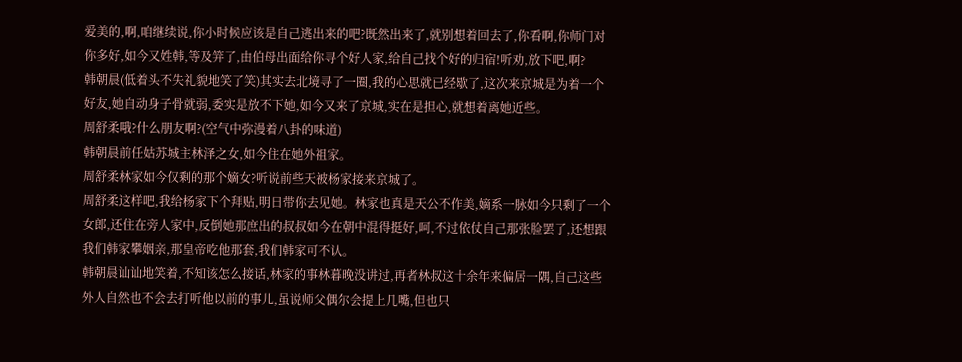爱美的,啊,咱继续说,你小时候应该是自己逃出来的吧?既然出来了,就别想着回去了,你看啊,你师门对你多好,如今又姓韩,等及笄了,由伯母出面给你寻个好人家,给自己找个好的归宿!听劝,放下吧,啊?
韩朝晨(低着头不失礼貌地笑了笑)其实去北境寻了一圈,我的心思就已经歇了,这次来京城是为着一个好友,她自动身子骨就弱,委实是放不下她,如今又来了京城,实在是担心,就想着离她近些。
周舒柔哦?什么朋友啊?(空气中弥漫着八卦的味道)
韩朝晨前任姑苏城主林泽之女,如今住在她外祖家。
周舒柔林家如今仅剩的那个嫡女?听说前些天被杨家接来京城了。
周舒柔这样吧,我给杨家下个拜贴,明日带你去见她。林家也真是天公不作美,嫡系一脉如今只剩了一个女郎,还住在旁人家中,反倒她那庶出的叔叔如今在朝中混得挺好,呵,不过依仗自己那张脸罢了,还想跟我们韩家攀姻亲,那皇帝吃他那套,我们韩家可不认。
韩朝晨讪讪地笑着,不知该怎么接话,林家的事林暮晚没讲过,再者林叔这十余年来偏居一隅,自己这些外人自然也不会去打听他以前的事儿,虽说师父偶尔会提上几嘴,但也只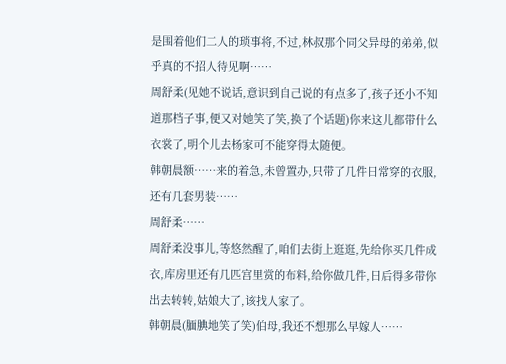是围着他们二人的琐事将,不过,林叔那个同父异母的弟弟,似乎真的不招人待见啊……
周舒柔(见她不说话,意识到自己说的有点多了,孩子还小不知道那档子事,便又对她笑了笑,换了个话题)你来这儿都带什么衣裳了,明个儿去杨家可不能穿得太随便。
韩朝晨额……来的着急,未曾置办,只带了几件日常穿的衣服,还有几套男装……
周舒柔……
周舒柔没事儿,等悠然醒了,咱们去街上逛逛,先给你买几件成衣,库房里还有几匹宫里赏的布料,给你做几件,日后得多带你出去转转,姑娘大了,该找人家了。
韩朝晨(腼腆地笑了笑)伯母,我还不想那么早嫁人……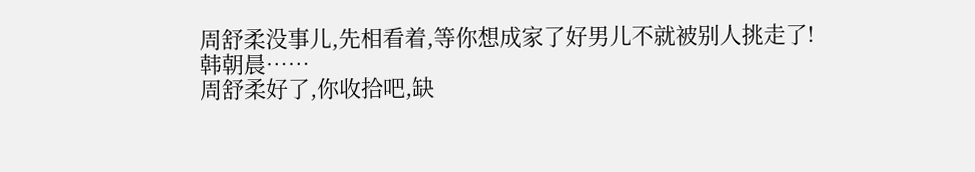周舒柔没事儿,先相看着,等你想成家了好男儿不就被别人挑走了!
韩朝晨……
周舒柔好了,你收拾吧,缺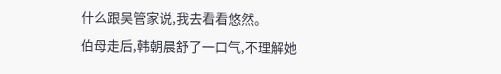什么跟吴管家说,我去看看悠然。
伯母走后,韩朝晨舒了一口气,不理解她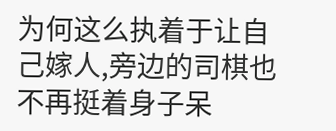为何这么执着于让自己嫁人,旁边的司棋也不再挺着身子呆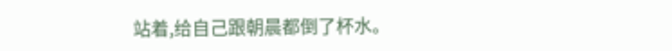站着,给自己跟朝晨都倒了杯水。